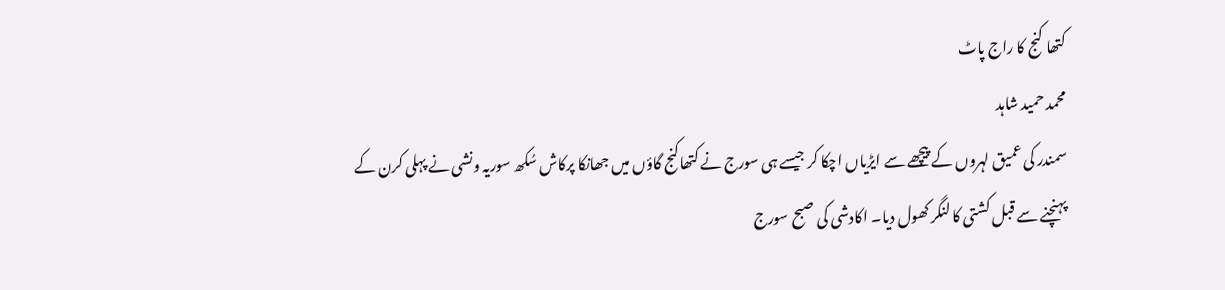کتھا کنج کا راج پاٹ
محمد حمید شاہد
سمندر کی عمیق لہروں کے پیچھے سے ایڑیاں اچکا کر جیسے ہی سورج نے کتھاکنج گاؤں میں جھانکا پرکاش سُکھ سوریہ ونشی نے پہلی کرن کے پہنچنے سے قبل کشتی کا لنگر کھول دیا۔ اکادشی کی صبح سورج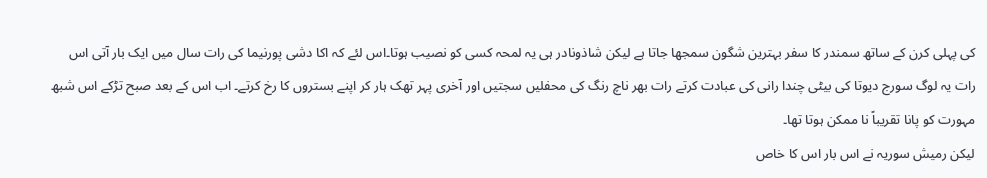کی پہلی کرن کے ساتھ سمندر کا سفر بہترین شگون سمجھا جاتا ہے لیکن شاذونادر ہی یہ لمحہ کسی کو نصیب ہوتا۔اس لئے کہ اکا دشی پورنیما کی رات سال میں ایک بار آتی اس رات یہ لوگ سورج دیوتا کی بیٹی چندا رانی کی عبادت کرتے رات بھر ناچ رنگ کی محفلیں سجتیں اور آخری پہر تھک ہار کر اپنے بستروں کا رخ کرتے۔ اب اس کے بعد صبح تڑکے اس شبھ مہورت کو پانا تقریباً نا ممکن ہوتا تھا۔
لیکن رمیش سوریہ نے اس بار اس کا خاص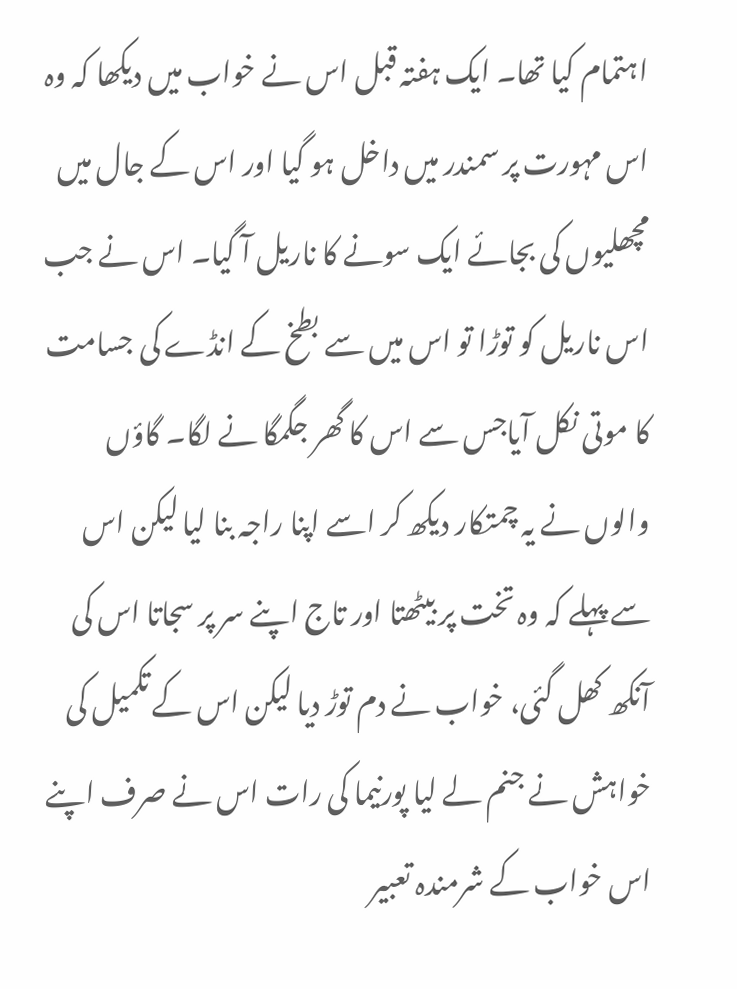اہتمام کیا تھا۔ ایک ہفتہ قبل اس نے خواب میں دیکھا کہ وہ اس مہورت پر سمندر میں داخل ہو گیا اور اس کے جال میں مچھلیوں کی بجائے ایک سونے کا ناریل آ گیا۔ اس نے جب اس ناریل کو توڑا تو اس میں سے بطخ کے انڈے کی جسامت کا موتی نکل آیاجس سے اس کا گھر جگمگا نے لگا۔ گاؤں والوں نے یہ چمتکار دیکھ کر اسے اپنا راجہ بنا لیا لیکن اس سے پہلے کہ وہ تخت پر بیٹھتا اور تاج اپنے سر پر سجاتا اس کی آنکھ کھل گئی، خواب نے دم توڑ دیا لیکن اس کے تکمیل کی خواہش نے جنم لے لیا پورنیما کی رات اس نے صرف اپنے اس خواب کے شرمندہ تعبیر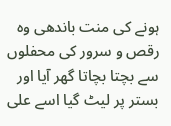ہونے کی منت باندھی وہ رقص و سرور کی محفلوں سے بچتا بچاتا گھر آیا اور بستر پر لیٹ گیا اسے علی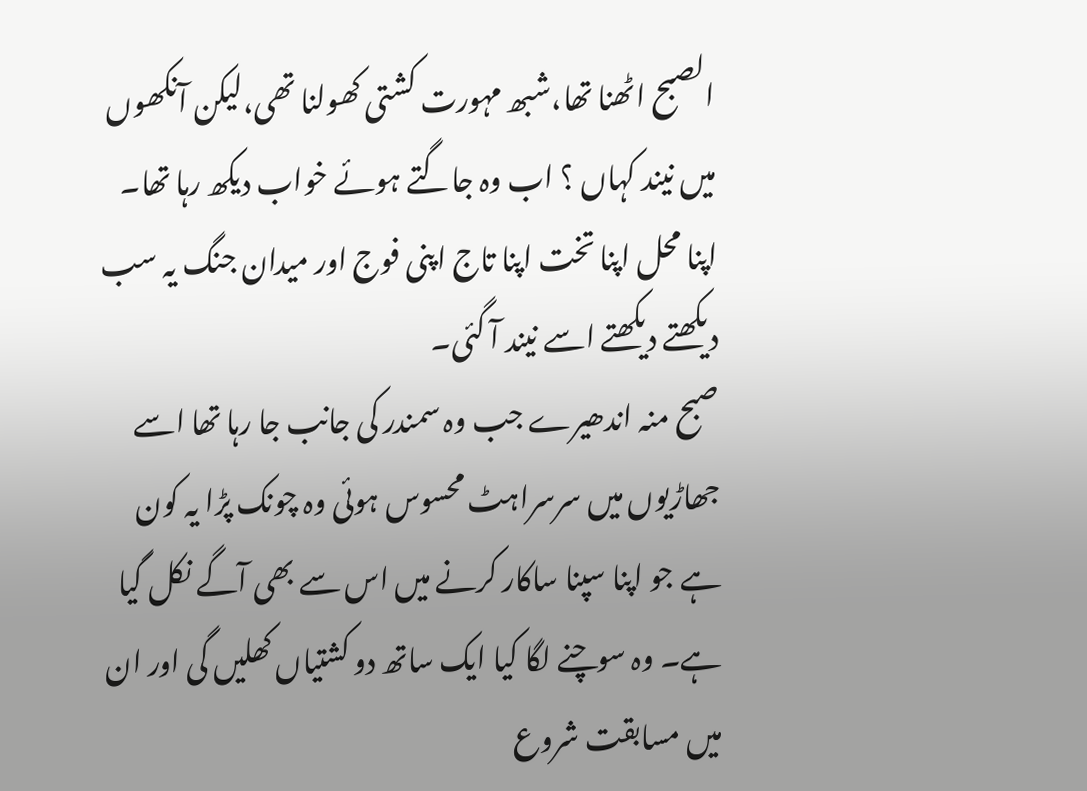الصبح اٹھنا تھا،شبھ مہورت کشتی کھولنا تھی،لیکن آنکھوں میں نیند کہاں ؟ اب وہ جاگتے ہوئے خواب دیکھ رہا تھا۔ اپنا محل اپنا تخت اپنا تاج اپنی فوج اور میدان جنگ یہ سب دیکھتے دیکھتے اسے نیند آ گئی۔
صبح منہ اندھیرے جب وہ سمندر کی جانب جا رہا تھا اسے جھاڑیوں میں سرسراہٹ محسوس ہوئی وہ چونک پڑا یہ کون ہے جو اپنا سپنا ساکار کرنے میں اس سے بھی آگے نکل گیا ہے۔ وہ سوچنے لگا کیا ایک ساتھ دو کشتیاں کھلیں گی اور ان میں مسابقت شروع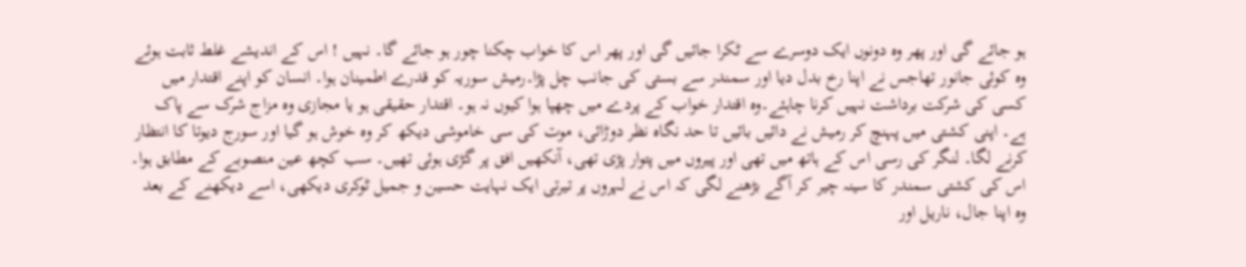ہو جائے گی اور پھر وہ دونوں ایک دوسرے سے ٹکرا جائیں گی اور پھر اس کا خواب چکنا چور ہو جائے گا۔ نہیں ! اس کے اندیشے غلط ثابت ہوئے وہ کوئی جانور تھاجس نے اپنا رخ بدل دیا اور سمندر سے بستی کی جانب چل پڑا۔رمیش سوریہ کو قدرے اطمینان ہوا۔ انسان کو اپنے اقتدار میں کسی کی شرکت برداشت نہیں کرنا چاہئے۔وہ اقتدار خواب کے پردے میں چھپا ہوا کیوں نہ ہو۔ اقتدار حقیقی ہو یا مجازی وہ مزاج شرک سے پاک ہے۔ اپنی کشتی میں پہنچ کر رمیش نے دائیں بائیں تا حد نگاہ نظر دوڑائی، موت کی سی خاموشی دیکھ کر وہ خوش ہو گیا اور سورج دیوتا کا انتظار کرنے لگا۔ لنگر کی رسی اس کے ہاتھ میں تھی اور پیروں میں پتوار پڑی تھی، آنکھیں افق پر گڑی ہوئی تھیں۔ سب کچھ عین منصوبے کے مطابق ہوا۔ اس کی کشتی سمندر کا سینہ چیر کر آگے بڑھنے لگی کہ اس نے لہروں پر تیرتی ایک نہایت حسین و جمیل ٹوکری دیکھی، اسے دیکھنے کے بعد وہ اپنا جال، ناریل اور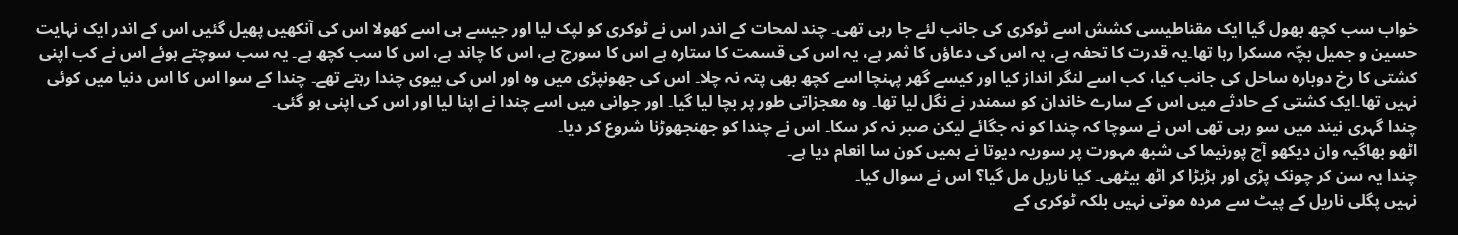خواب سب کچھ بھول گیا ایک مقناطیسی کشش اسے ٹوکری کی جانب لئے جا رہی تھی۔ چند لمحات کے اندر اس نے ٹوکری کو لپک لیا اور جیسے ہی اسے کھولا اس کی آنکھیں پھیل گئیں اس کے اندر ایک نہایت حسین و جمیل بچّہ مسکرا رہا تھا۔یہ قدرت کا تحفہ ہے، یہ اس کی دعاؤں کا ثمر ہے، یہ اس کی قسمت کا ستارہ ہے اس کا سورج ہے، اس کا چاند ہے، اس کا سب کچھ ہے۔ یہ سب سوچتے ہوئے اس نے کب اپنی کشتی کا رخ دوبارہ ساحل کی جانب کیا، کب اسے لنگر انداز کیا اور کیسے گھر پہنچا اسے کچھ بھی پتہ نہ چلا۔ اس کی جھونپڑی میں وہ اور اس کی بیوی چندا رہتے تھے۔ چندا کے سوا اس کا اس دنیا میں کوئی نہیں تھا۔ایک کشتی کے حادثے میں اس کے سارے خاندان کو سمندر نے نگل لیا تھا۔ وہ معجزاتی طور پر بچا لیا گیا۔ اور جوانی میں اسے چندا نے اپنا لیا اور اس کی اپنی ہو گئی۔
چندا گہری نیند میں سو رہی تھی اس نے سوچا کہ چندا کو نہ جگائے لیکن صبر نہ کر سکا۔ اس نے چندا کو جھنجھوڑنا شروع کر دیا۔
اٹھو بھاگیہ وان دیکھو آج پورنیما کی شبھ مہورت پر سوریہ دیوتا نے ہمیں کون سا انعام دیا ہے۔
چندا یہ سن کر چونک پڑی اور ہڑبڑا کر اٹھ بیٹھی۔ کیا ناریل مل گیا؟ اس نے سوال کیا۔
نہیں پگلی ناریل کے پیٹ سے مردہ موتی نہیں بلکہ ٹوکری کے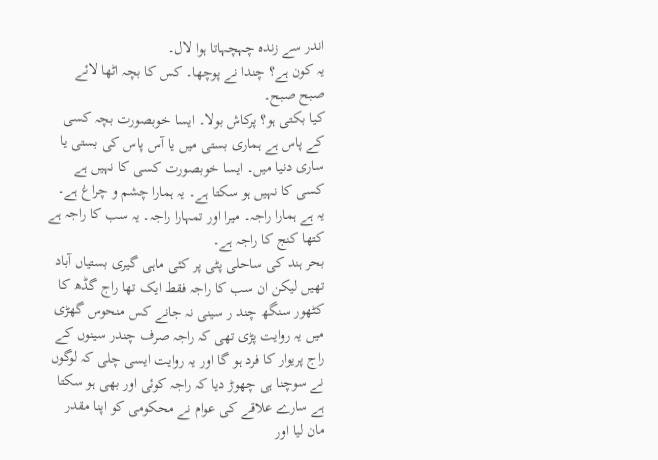اندر سے زندہ چہچہاتا ہوا لال۔
یہ کون ہے؟ چندا نے پوچھا۔ کس کا بچہ اٹھا لائے صبح صبح۔
کیا بکتی ہو؟ پرکاش بولا۔ ایسا خوبصورت بچہ کسی کے پاس ہے ہماری بستی میں یا آس پاس کی بستی یا ساری دنیا میں۔ ایسا خوبصورت کسی کا نہیں ہے کسی کا نہیں ہو سکتا ہے۔ یہ ہمارا چشم و چراغ ہے۔ یہ ہے ہمارا راجہ۔ میرا اور تمہارا راجہ۔ یہ سب کا راجہ ہے کتھا کنج کا راجہ ہے۔
بحر ہند کی ساحلی پٹی پر کئی ماہی گیری بستیاں آباد تھیں لیکن ان سب کا راجہ فقط ایک تھا راج گڈھ کا کٹھور سنگھ چند ر سینی نہ جانے کس منحوس گھڑی میں یہ روایت پڑی تھی کہ راجہ صرف چندر سینوں کے راج پریوار کا فرد ہو گا اور یہ روایت ایسی چلی کہ لوگوں نے سوچنا ہی چھوڑ دیا کہ راجہ کوئی اور بھی ہو سکتا ہے سارے علاقے کی عوام نے محکومی کو اپنا مقدر مان لیا اور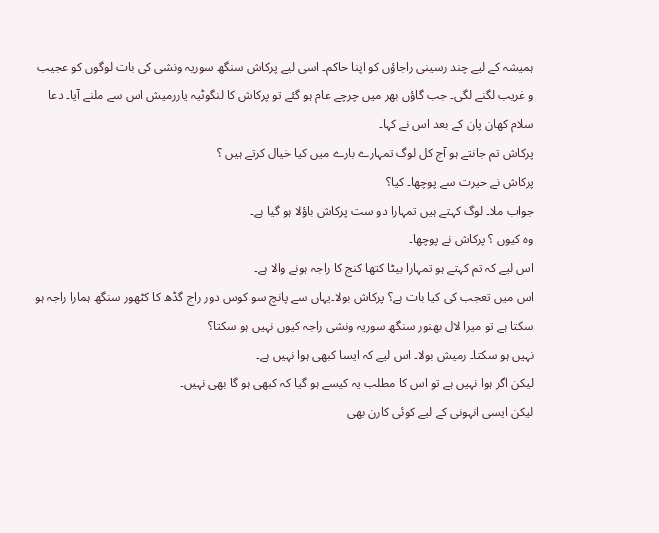ہمیشہ کے لیے چند رسینی راجاؤں کو اپنا حاکم۔ اسی لیے پرکاش سنگھ سوریہ ونشی کی بات لوگوں کو عجیب و غریب لگنے لگی۔ جب گاؤں بھر میں چرچے عام ہو گئے تو پرکاش کا لنگوٹیہ یاررمیش اس سے ملنے آیا۔ دعا سلام کھان پان کے بعد اس نے کہا۔
پرکاش تم جانتے ہو آج کل لوگ تمہارے بارے میں کیا خیال کرتے ہیں ؟
پرکاش نے حیرت سے پوچھا۔ کیا؟
جواب ملا۔ لوگ کہتے ہیں تمہارا دو ست پرکاش باؤلا ہو گیا ہے۔
وہ کیوں ؟ پرکاش نے پوچھا۔
اس لیے کہ تم کہتے ہو تمہارا بیٹا کتھا کنج کا راجہ ہونے والا ہے۔
اس میں تعجب کی کیا بات ہے؟ پرکاش بولا۔یہاں سے پانچ سو کوس دور راج گڈھ کا کٹھور سنگھ ہمارا راجہ ہو سکتا ہے تو میرا لال بھنور سنگھ سوریہ ونشی راجہ کیوں نہیں ہو سکتا؟
نہیں ہو سکتا۔ رمیش بولا۔ اس لیے کہ ایسا کبھی ہوا نہیں ہے۔
لیکن اگر ہوا نہیں ہے تو اس کا مطلب یہ کیسے ہو گیا کہ کبھی ہو گا بھی نہیں۔
لیکن ایسی انہونی کے لیے کوئی کارن بھی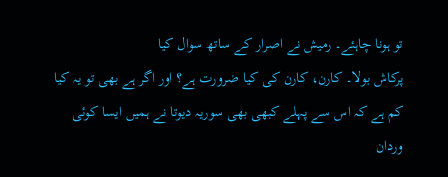تو ہونا چاہئے۔ رمیش نے اصرار کے ساتھ سوال کیا
پرکاش بولا۔ کارن، کارن کی کیا ضرورت ہے؟ اور اگر ہے بھی تو یہ کیا کم ہے کہ اس سے پہلے کبھی بھی سوریہ دیوتا نے ہمیں ایسا کوئی وردان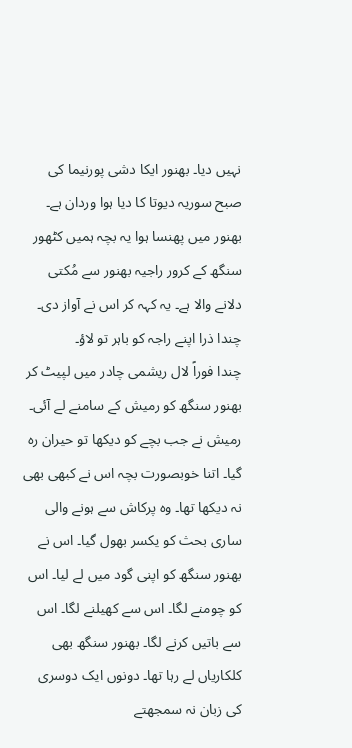نہیں دیا۔ بھنور ایکا دشی پورنیما کی صبح سوریہ دیوتا کا دیا ہوا وردان ہے۔ بھنور میں پھنسا ہوا یہ بچہ ہمیں کٹھور سنگھ کے کرور راجیہ بھنور سے مُکتی دلانے والا ہے۔ یہ کہہ کر اس نے آواز دی۔ چندا ذرا اپنے راجہ کو باہر تو لاؤ۔
چندا فوراً لال ریشمی چادر میں لپیٹ کر بھنور سنگھ کو رمیش کے سامنے لے آئی۔ رمیش نے جب بچے کو دیکھا تو حیران رہ گیا۔ اتنا خوبصورت بچہ اس نے کبھی بھی نہ دیکھا تھا۔ وہ پرکاش سے ہونے والی ساری بحث کو یکسر بھول گیا۔ اس نے بھنور سنگھ کو اپنی گود میں لے لیا۔ اس کو چومنے لگا۔ اس سے کھیلنے لگا۔ اس سے باتیں کرنے لگا۔ بھنور سنگھ بھی کلکاریاں لے رہا تھا۔ دونوں ایک دوسری کی زبان نہ سمجھتے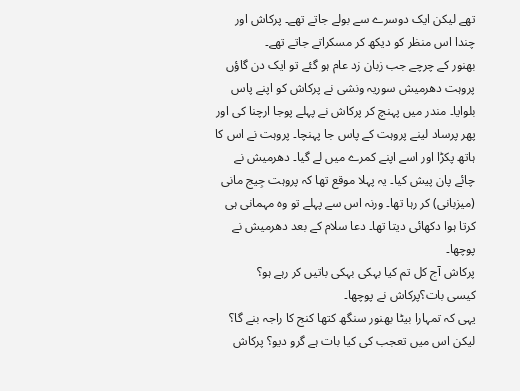تھے لیکن ایک دوسرے سے بولے جاتے تھے۔ پرکاش اور چندا اس منظر کو دیکھ کر مسکراتے جاتے تھے۔
بھنور کے چرچے جب زبان زد عام ہو گئے تو ایک دن گاؤں پروہت دھرمیش سوریہ ونشی نے پرکاش کو اپنے پاس بلوایا۔ مندر میں پہنچ کر پرکاش نے پہلے پوجا ارچنا کی اور پھر پرساد لینے پروہت کے پاس جا پہنچا۔ پروہت نے اس کا ہاتھ پکڑا اور اسے اپنے کمرے میں لے گیا۔ دھرمیش نے چائے پان پیش کیا۔ یہ پہلا موقع تھا کہ پروہت جِیج مانی (میزبانی) کر رہا تھا۔ ورنہ اس سے پہلے تو وہ مہمانی ہی کرتا ہوا دکھائی دیتا تھا۔ دعا سلام کے بعد دھرمیش نے پوچھا۔
پرکاش آج کل تم کیا بہکی بہکی باتیں کر رہے ہو؟
کیسی بات؟پرکاش نے پوچھا۔
یہی کہ تمہارا بیٹا بھنور سنگھ کتھا کنج کا راجہ بنے گا؟
لیکن اس میں تعجب کی کیا بات ہے گرو دیو؟ پرکاش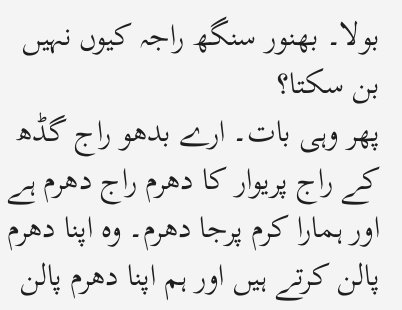بولا۔ بھنور سنگھ راجہ کیوں نہیں بن سکتا؟
پھر وہی بات۔ ارے بدھو راج گڈھ کے راج پریوار کا دھرم راج دھرم ہے اور ہمارا کرم پرجا دھرم۔ وہ اپنا دھرم پالن کرتے ہیں اور ہم اپنا دھرم پالن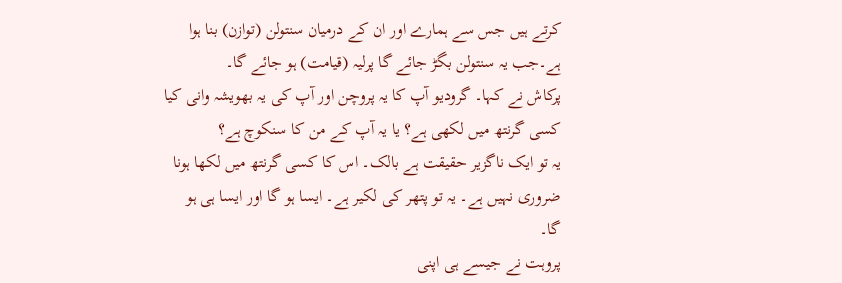کرتے ہیں جس سے ہمارے اور ان کے درمیان سنتولن (توازن) بنا ہوا ہے۔جب یہ سنتولن بگڑ جائے گا پرلیہ (قیامت) ہو جائے گا۔
پرکاش نے کہا۔ گرودیو آپ کا یہ پروچن اور آپ کی یہ بھویشہ وانی کیا کسی گرنتھ میں لکھی ہے؟ یا یہ آپ کے من کا سنکوچ ہے؟
یہ تو ایک ناگزیر حقیقت ہے بالک۔ اس کا کسی گرنتھ میں لکھا ہونا ضروری نہیں ہے۔ یہ تو پتھر کی لکیر ہے۔ ایسا ہو گا اور ایسا ہی ہو گا۔
پروہت نے جیسے ہی اپنی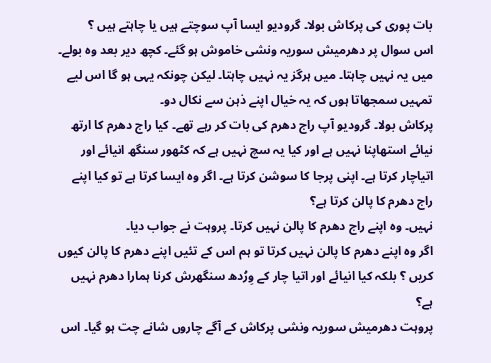بات پوری کی پرکاش بولا۔ گرودیو ایسا آپ سوچتے ہیں یا چاہتے ہیں ؟
اس سوال پر دھرمیش سوریہ ونشی خاموش ہو گئے۔ کچھ دیر بعد وہ بولے۔ میں یہ نہیں چاہتا۔ میں ہرگز یہ نہیں چاہتا۔ لیکن چونکہ یہی ہو گا اس لیے تمہیں سمجھاتا ہوں کہ یہ خیال اپنے ذہن سے نکال دو۔
پرکاش بولا۔ گرودیو آپ راج دھرم کی بات کر رہے تھے۔ کیا راج دھرم کا ارتھ نیائے استھاپنا نہیں ہے اور کیا یہ سچ نہیں ہے کہ کٹھور سنگھ انیائے اور اتیاچار کرتا ہے۔ اپنی پرجا کا سوشن کرتا ہے۔ اگر وہ ایسا کرتا ہے تو کیا اپنے راج دھرم کا پالن کرتا ہے؟
نہیں۔ وہ اپنے راج دھرم کا پالن نہیں کرتا۔ پروہت نے جواب دیا۔
اگر وہ اپنے دھرم کا پالن نہیں کرتا تو ہم اس کے تئیں اپنے دھرم کا پالن کیوں کریں ؟ بلکہ کیا انیائے اور اتیا چار کے وِرُدھ سنگھرش کرنا ہمارا دھرم نہیں ہے؟
پروہت دھرمیش سوریہ ونشی پرکاش کے آگے چاروں شانے چت ہو گیا۔ اس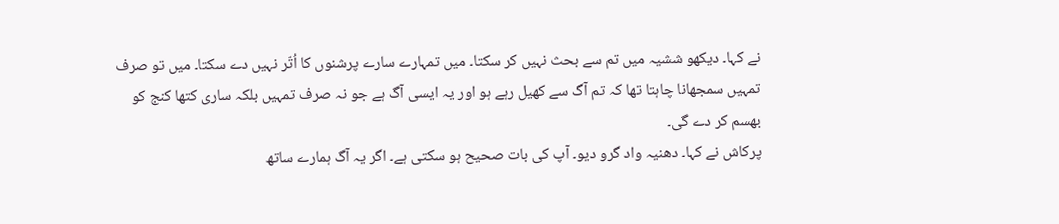نے کہا۔ دیکھو ششیہ میں تم سے بحث نہیں کر سکتا۔ میں تمہارے سارے پرشنوں کا اُتّر نہیں دے سکتا۔ میں تو صرف تمہیں سمجھانا چاہتا تھا کہ تم آگ سے کھیل رہے ہو اور یہ ایسی آگ ہے جو نہ صرف تمہیں بلکہ ساری کتھا کنج کو بھسم کر دے گی۔
پرکاش نے کہا۔ دھنیہ واد گرو دیو۔ آپ کی بات صحیح ہو سکتی ہے۔ اگر یہ آگ ہمارے ساتھ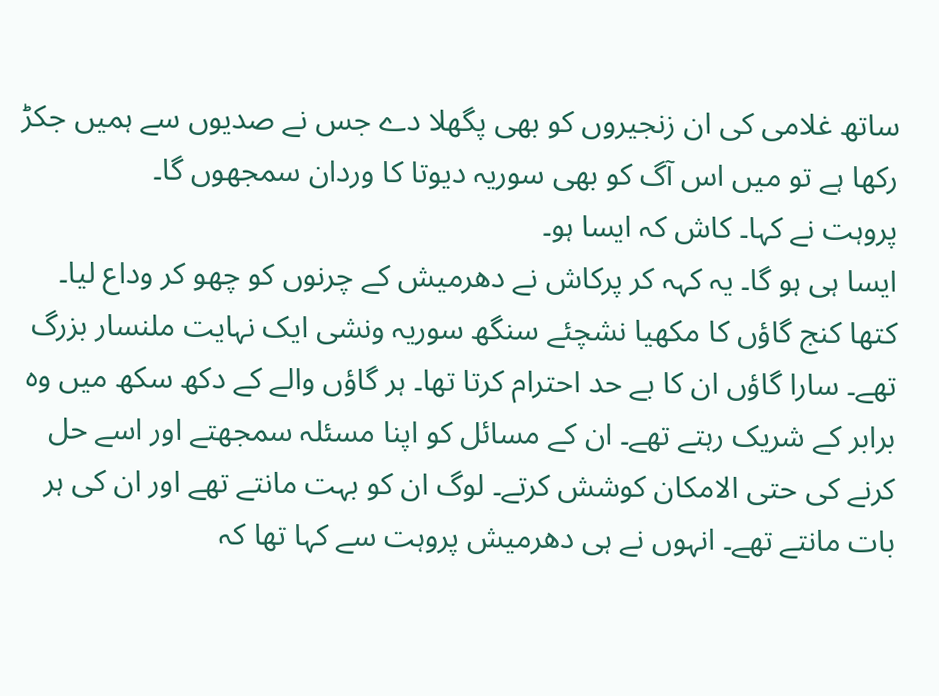ساتھ غلامی کی ان زنجیروں کو بھی پگھلا دے جس نے صدیوں سے ہمیں جکڑ رکھا ہے تو میں اس آگ کو بھی سوریہ دیوتا کا وردان سمجھوں گا۔
پروہت نے کہا۔ کاش کہ ایسا ہو۔
ایسا ہی ہو گا۔ یہ کہہ کر پرکاش نے دھرمیش کے چرنوں کو چھو کر وداع لیا۔
کتھا کنج گاؤں کا مکھیا نشچئے سنگھ سوریہ ونشی ایک نہایت ملنسار بزرگ تھے۔ سارا گاؤں ان کا بے حد احترام کرتا تھا۔ ہر گاؤں والے کے دکھ سکھ میں وہ برابر کے شریک رہتے تھے۔ ان کے مسائل کو اپنا مسئلہ سمجھتے اور اسے حل کرنے کی حتی الامکان کوشش کرتے۔ لوگ ان کو بہت مانتے تھے اور ان کی ہر بات مانتے تھے۔ انہوں نے ہی دھرمیش پروہت سے کہا تھا کہ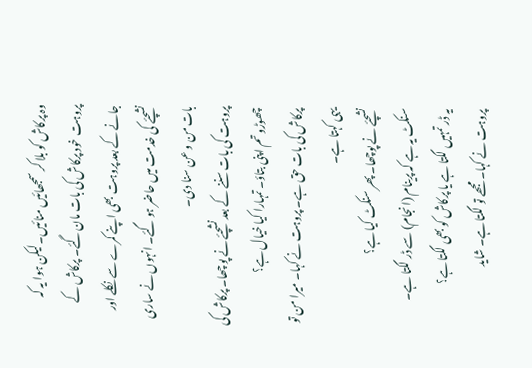وہ پرکاش کو بلا کر سمجھائیں منائیں۔ لیکن ہوا یہ کہ پروہت خود پرکاش کی بات مان گئے۔ پرکاش کے جانے کے بعد پروہت بھی اپنے کمرے سے نکلے اور نشچئے کی خدمت میں حاضر ہو گئے۔ انہوں نے ساری بات من و عن سنا دی۔
پروہت کی بات سننے کے بعد نشچئے نے پوچھا۔ پرکاش کی چھوڑو تم اپنی بتاؤ۔ تمہارا کیا خیال ہے؟
پرکاش کی بات حق ہے۔ پروہت نے کہا۔ میرا من تو یہی کہتا ہے۔
نشچئے نے پوچھا۔ پھر سنکٹ کیا ہے؟
سنکٹ یہ ہے کہ پرینام (انجام) سے ڈر لگتا ہے۔
یہ ڈر تمہیں لگتا ہے یا پرکاش کو بھی لگتا ہے؟
پروہت نے کہا۔ مجھے تو لگتا ہے۔ شاید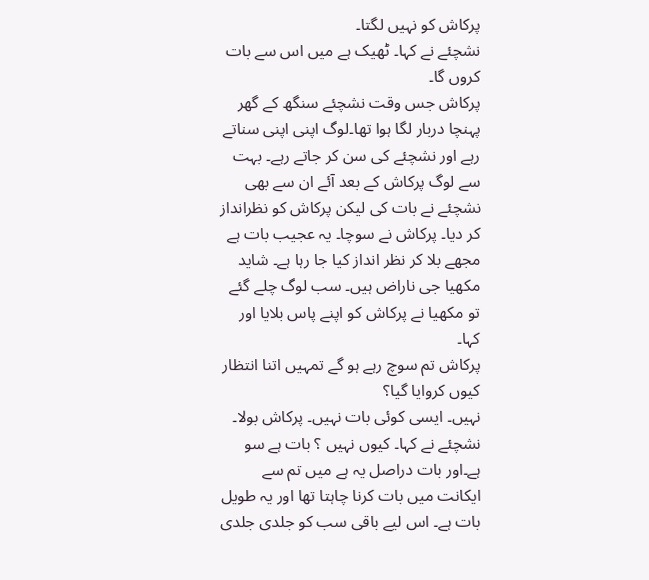پرکاش کو نہیں لگتا۔
نشچئے نے کہا۔ ٹھیک ہے میں اس سے بات کروں گا۔
پرکاش جس وقت نشچئے سنگھ کے گھر پہنچا دربار لگا ہوا تھا۔لوگ اپنی اپنی سناتے رہے اور نشچئے کی سن کر جاتے رہے۔ بہت سے لوگ پرکاش کے بعد آئے ان سے بھی نشچئے نے بات کی لیکن پرکاش کو نظرانداز کر دیا۔ پرکاش نے سوچا۔ یہ عجیب بات ہے مجھے بلا کر نظر انداز کیا جا رہا ہے۔ شاید مکھیا جی ناراض ہیں۔ سب لوگ چلے گئے تو مکھیا نے پرکاش کو اپنے پاس بلایا اور کہا۔
پرکاش تم سوچ رہے ہو گے تمہیں اتنا انتظار کیوں کروایا گیا؟
نہیں۔ ایسی کوئی بات نہیں۔ پرکاش بولا۔
نشچئے نے کہا۔ کیوں نہیں ؟ بات ہے سو ہے۔اور بات دراصل یہ ہے میں تم سے ایکانت میں بات کرنا چاہتا تھا اور یہ طویل بات ہے۔ اس لیے باقی سب کو جلدی جلدی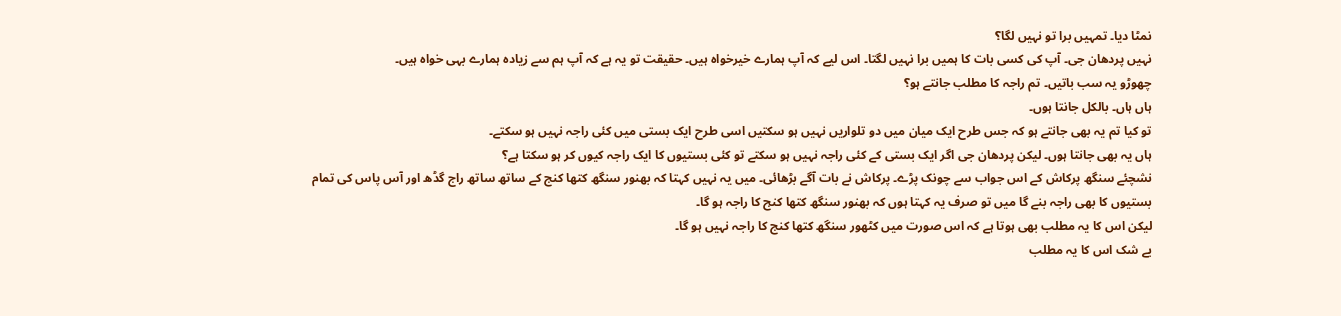نمٹا دیا۔ تمہیں برا تو نہیں لگا؟
نہیں پردھان جی۔ آپ کی کسی بات کا ہمیں برا نہیں لگتا۔ اس لیے کہ آپ ہمارے خیرخواہ ہیں۔ حقیقت تو یہ ہے کہ آپ ہم سے زیادہ ہمارے بہی خواہ ہیں۔
چھوڑو یہ سب باتیں۔ تم راجہ کا مطلب جانتے ہو؟
ہاں ہاں۔ بالکل جانتا ہوں۔
تو کیا تم یہ بھی جانتے ہو کہ جس طرح ایک میان میں دو تلواریں نہیں ہو سکتیں اسی طرح ایک بستی میں کئی راجہ نہیں ہو سکتے۔
ہاں یہ بھی جانتا ہوں۔ لیکن پردھان جی اگر ایک بستی کے کئی راجہ نہیں ہو سکتے تو کئی بستیوں کا ایک راجہ کیوں کر ہو سکتا ہے؟
نشچئے سنگھ پرکاش کے اس جواب سے چونک پڑے۔ پرکاش نے بات آگے بڑھائی۔ میں یہ نہیں کہتا کہ بھنور سنگھ کتھا کنج کے ساتھ ساتھ راج گڈھ اور آس پاس کی تمام بستیوں کا بھی راجہ بنے گا میں تو صرف یہ کہتا ہوں کہ بھنور سنگھ کتھا کنج کا راجہ ہو گا۔
لیکن اس کا یہ مطلب بھی ہوتا ہے کہ اس صورت میں کٹھور سنگھ کتھا کنج کا راجہ نہیں ہو گا۔
بے شک اس کا یہ مطلب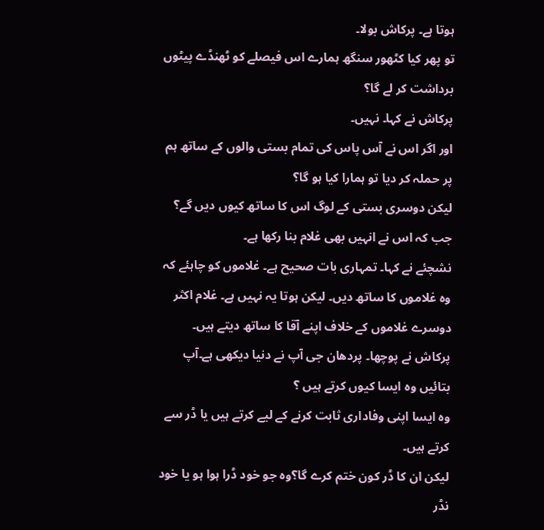ہوتا ہے۔ پرکاش بولا۔
تو پھر کیا کٹھور سنگھ ہمارے اس فیصلے کو ٹھنڈے پیٹوں برداشت کر لے گا؟
پرکاش نے کہا۔ نہیں۔
اور اگر اس نے آس پاس کی تمام بستی والوں کے ساتھ ہم پر حملہ کر دیا تو ہمارا کیا ہو گا؟
لیکن دوسری بستی کے لوگ اس کا ساتھ کیوں دیں گے؟ جب کہ اس نے انہیں بھی غلام بنا رکھا ہے۔
نشچئے نے کہا۔ تمہاری بات صحیح ہے۔ غلاموں کو چاہئے کہ وہ غلاموں کا ساتھ دیں۔ لیکن ہوتا یہ نہیں ہے۔ غلام اکثر دوسرے غلاموں کے خلاف اپنے آقا کا ساتھ دیتے ہیں۔
پرکاش نے پوچھا۔ پردھان جی آپ نے دنیا دیکھی ہے۔آپ بتائیں وہ ایسا کیوں کرتے ہیں ؟
وہ ایسا اپنی وفاداری ثابت کرنے کے لیے کرتے ہیں یا ڈر سے کرتے ہیں۔
لیکن ان کا ڈر کون ختم کرے گا؟وہ جو خود ڈرا ہوا ہو یا خود نڈر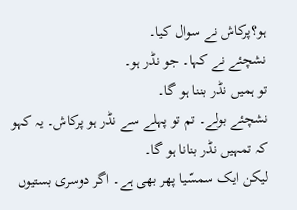ہو؟پرکاش نے سوال کیا۔
نشچئے نے کہا۔ جو نڈر ہو۔
تو ہمیں نڈر بننا ہو گا۔
نشچئے بولے۔ تم تو پہلے سے نڈر ہو پرکاش۔ یہ کہو کہ تمہیں نڈر بنانا ہو گا۔
لیکن ایک سمسّیا پھر بھی ہے۔ اگر دوسری بستیوں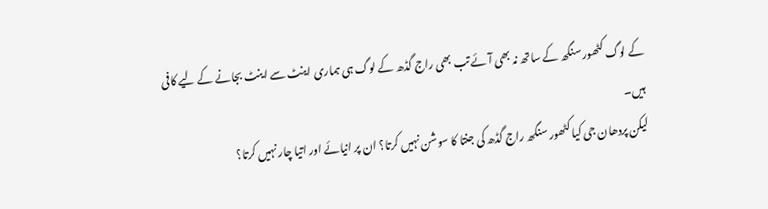کے لوگ کٹھور سنگھ کے ساتھ نہ بھی آئے تب بھی راج گڈھ کے لوگ ہی ہماری اینٹ سے اینٹ بجانے کے لیے کافی ہیں۔
لیکن پردھان جی کیا کٹھور سنگھ راج گڈھ کی جنتا کا سوشن نہیں کرتا؟ ان پر انیائے اور اتیا چار نہیں کرتا؟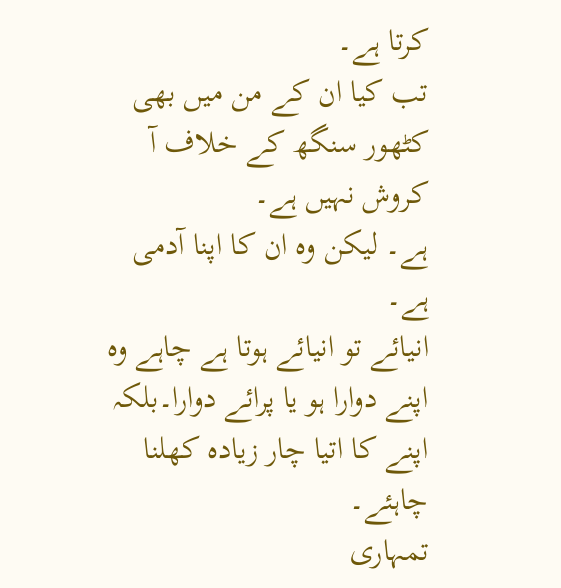کرتا ہے۔
تب کیا ان کے من میں بھی کٹھور سنگھ کے خلاف آ کروش نہیں ہے۔
ہے۔ لیکن وہ ان کا اپنا آدمی ہے۔
انیائے تو انیائے ہوتا ہے چاہے وہ اپنے دوارا ہو یا پرائے دوارا۔بلکہ اپنے کا اتیا چار زیادہ کھلنا چاہئے۔
تمہاری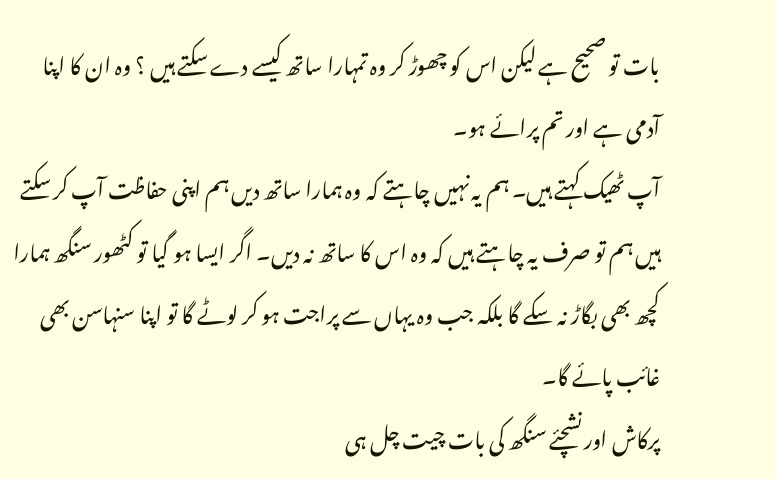بات تو صحیح ہے لیکن اس کو چھوڑ کر وہ تمہارا ساتھ کیسے دے سکتے ہیں ؟ وہ ان کا اپنا آدمی ہے اور تم پرائے ہو۔
آپ ٹھیک کہتے ہیں۔ ہم یہ نہیں چاہتے کہ وہ ہمارا ساتھ دیں ہم اپنی حفاظت آپ کر سکتے ہیں ہم تو صرف یہ چاہتے ہیں کہ وہ اس کا ساتھ نہ دیں۔ اگر ایسا ہو گیا تو کٹھور سنگھ ہمارا کچھ بھی بگاڑ نہ سکے گا بلکہ جب وہ یہاں سے پراجت ہو کر لوٹے گا تو اپنا سنہاسن بھی غائب پائے گا۔
پرکاش اور نشچئے سنگھ کی بات چیت چل ہی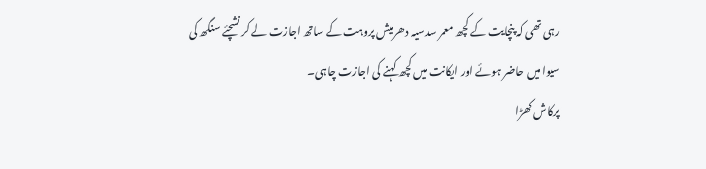رہی تھی کہ پنچایت کے کچھ معمر سدسیہ دھرمیش پروہت کے ساتھ اجازت لے کر نشچئے سنگھ کی سیوا میں حاضر ہوئے اور ایکانت میں کچھ کہنے کی اجازت چاہی۔
پرکاش کھڑا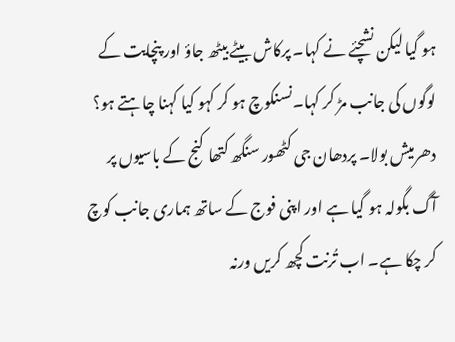ہو گیا لیکن نشچئے نے کہا۔ پرکاش بیٹے بیٹھ جاؤ اور پنچایت کے لوگوں کی جانب مڑ کر کہا۔نسنکوچ ہو کر کہو کیا کہنا چاہتے ہو؟
دھرمیش بولا۔ پردھان جی کٹھور سنگھ کتھا کنج کے باسیوں پر آگ بگولہ ہو گیا ہے اور اپنی فوج کے ساتھ ہماری جانب کوچ کر چکا ہے۔ اب تُرنت کچھ کریں ورنہ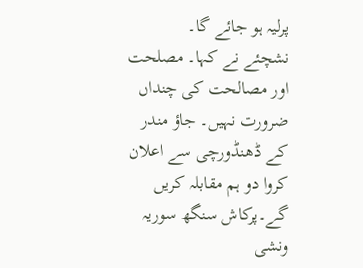پرلیہ ہو جائے گا۔
نشچئے نے کہا۔ مصلحت اور مصالحت کی چنداں ضرورت نہیں۔ جاؤ مندر کے ڈھنڈورچی سے اعلان کروا دو ہم مقابلہ کریں گے۔پرکاش سنگھ سوریہ ونشی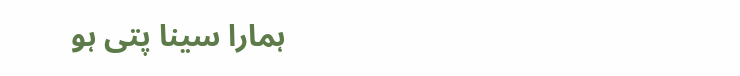ہمارا سینا پتی ہو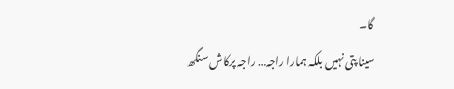گا۔
سینا پتی نہیں بلکہ ہمارا راجہ… راجہ پرکاش سنگھ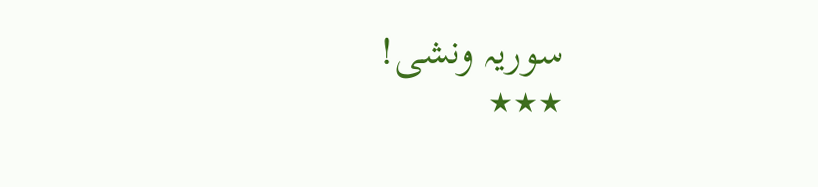سوریہ ونشی!
٭٭٭